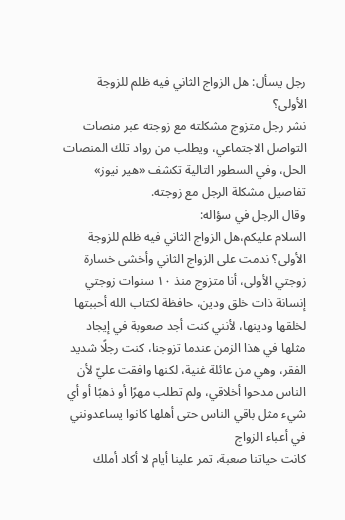رجل يسأل: هل الزواج الثاني فيه ظلم للزوجة الأولى؟
نشر رجل متزوج مشكلته مع زوجته عبر منصات التواصل الاجتماعي، ويطلب من رواد تلك المنصات الحل، وفي السطور التالية تكشف «هير نيوز» تفاصيل مشكلة الرجل مع زوجته.
وقال الرجل في سؤاله:
السلام عليكم،هل الزواج الثاني فيه ظلم للزوجة الأولى؟ ندمت على الزواج الثاني وأخشى خسارة زوجتي الأولى، أنا متزوج منذ ١٠ سنوات زوجتي إنسانة ذات خلق ودين، حافظة لكتاب الله أحببتها لخلقها ودينها، لأنني كنت أجد صعوبة في إيجاد مثلها في هذا الزمن عندما تزوجنا، كنت رجلًا شديد الفقر، وهي من عائلة غنية، لكنها وافقت عليّ لأن الناس مدحوا أخلاقي، ولم تطلب مهرًا أو ذهبًا أو أي شيء مثل باقي الناس حتى أهلها كانوا يساعدونني في أعباء الزواج
كانت حياتنا صعبة، تمر علينا أيام لا أكاد أملك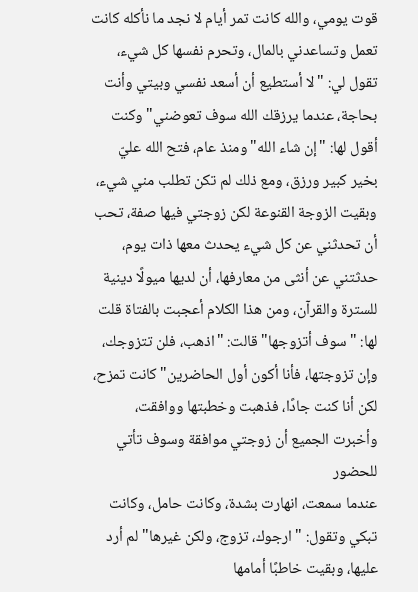قوت يومي، والله كانت تمر أيام لا نجد ما نأكله كانت تعمل وتساعدني بالمال، وتحرم نفسها كل شيء، تقول لي: "لا أستطيع أن أسعد نفسي وبيتي وأنت بحاجة، عندما يرزقك الله سوف تعوضني" وكنت أقول لها: "إن شاء الله"ومنذ عام، فتح الله عليّ بخير كبير ورزق، ومع ذلك لم تكن تطلب مني شيء، وبقيت الزوجة القنوعة لكن زوجتي فيها صفة، تحب أن تحدثني عن كل شيء يحدث معها ذات يوم، حدثتني عن أنثى من معارفها، أن لديها ميولًا دينية للسترة والقرآن، ومن هذا الكلام أعجبت بالفتاة قلت لها: "سوف أتزوجها" قالت: "اذهب، فلن تتزوجك، وإن تزوجتها، فأنا أكون أول الحاضرين" كانت تمزح، لكن أنا كنت جادًا، فذهبت وخطبتها ووافقت، وأخبرت الجميع أن زوجتي موافقة وسوف تأتي للحضور
عندما سمعت، انهارت بشدة، وكانت حامل، وكانت تبكي وتقول: "ارجوك، تزوج، ولكن غيرها" لم أرد عليها، وبقيت خاطبًا أمامها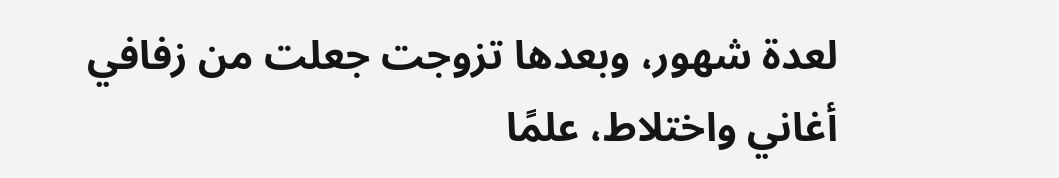لعدة شهور، وبعدها تزوجت جعلت من زفافي أغاني واختلاط، علمًا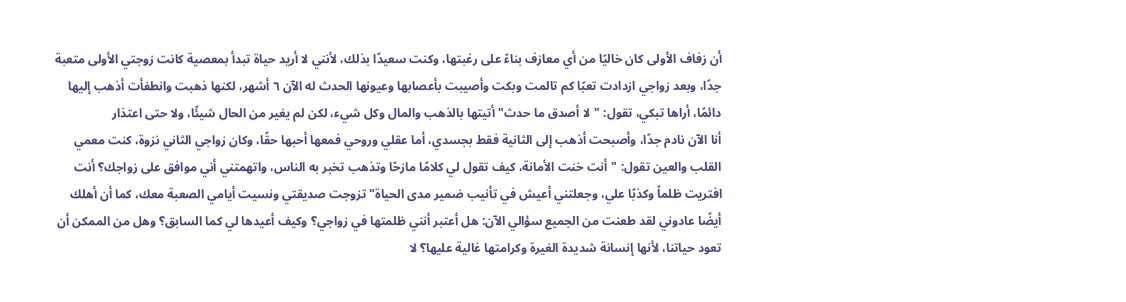أن زفاف الأولى كان خاليًا من أي معازف بناءً على رغبتها، وكنت سعيدًا بذلك، لأنني لا أريد حياة تبدأ بمعصية كانت زوجتي الأولى متعبة جدًا، وبعد زواجي ازدادت تعبًا كم تالمت وبكت وأصيبت بأعصابها وعيونها الحدث له الآن ٦ أشهر، لكنها ذهبت وانطفأت أذهب إليها دائمًا، أراها تبكي، تقول: "لا أصدق ما حدث" أتيتها بالذهب والمال وكل شيء، لكن لم يغير من الحال شيئًا، ولا حتى اعتذار
أنا الآن نادم جدًا، وأصبحت أذهب إلى الثانية فقط بجسدي، أما عقلي وروحي فمعها أحبها حقًا، وكان زواجي الثاني نزوة، كنت معمي القلب والعين تقول: "أنت خنت الأمانة، كيف تقول لي كلامًا مازحًا وتذهب تخبر به الناس، واتهمتني أني موافق على زواجك؟ أنت افتريت ظلماً وكذبًا علي، وجعلتني أعيش في تأنيب ضمير مدى الحياة" تزوجت صديقتي ونسيت أيامي الصعبة معك، كما أن أهلك أيضًا عادوني لقد طعنت من الجميع سؤالي الآن: هل أعتبر أنني ظلمتها في زواجي؟ وكيف أعيدها لي كما السابق؟ وهل من الممكن أن تعود حياتنا، لأنها إنسانة شديدة الغيرة وكرامتها غالية عليها؟ لا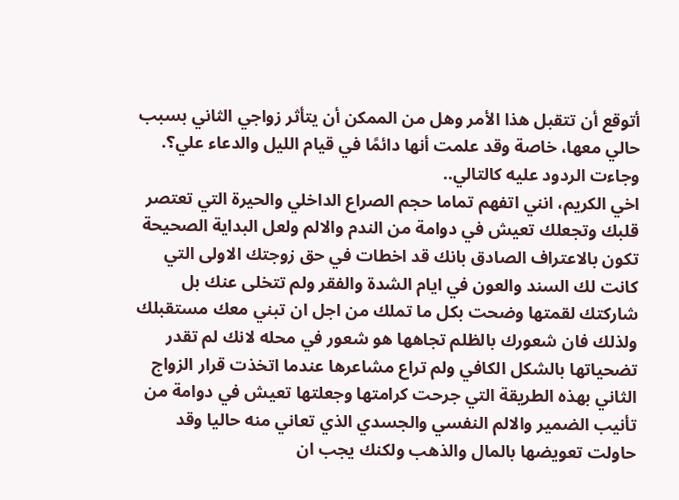أتوقع أن تتقبل هذا الأمر وهل من الممكن أن يتأثر زواجي الثاني بسبب حالي معها، خاصة وقد علمت أنها دائمًا في قيام الليل والدعاء علي؟.
وجاءت الردود عليه كالتالي..
اخي الكريم، انني اتفهم تماما حجم الصراع الداخلي والحيرة التي تعتصر قلبك وتجعلك تعيش في دوامة من الندم والالم ولعل البداية الصحيحة تكون بالاعتراف الصادق بانك قد اخطات في حق زوجتك الاولى التي كانت لك السند والعون في ايام الشدة والفقر ولم تتخلى عنك بل شاركتك لقمتها وضحت بكل ما تملك من اجل ان تبني معك مستقبلك ولذلك فان شعورك بالظلم تجاهها هو شعور في محله لانك لم تقدر تضحياتها بالشكل الكافي ولم تراع مشاعرها عندما اتخذت قرار الزواج الثاني بهذه الطريقة التي جرحت كرامتها وجعلتها تعيش في دوامة من تأنيب الضمير والالم النفسي والجسدي الذي تعاني منه حاليا وقد حاولت تعويضها بالمال والذهب ولكنك يجب ان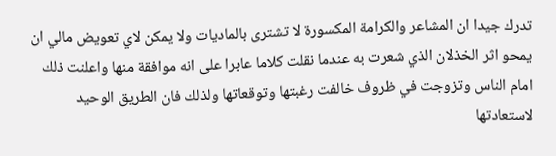تدرك جيدا ان المشاعر والكرامة المكسورة لا تشترى بالماديات ولا يمكن لاي تعويض مالي ان يمحو اثر الخذلان الذي شعرت به عندما نقلت كلاما عابرا على انه موافقة منها واعلنت ذلك امام الناس وتزوجت في ظروف خالفت رغبتها وتوقعاتها ولذلك فان الطريق الوحيد لاستعادتها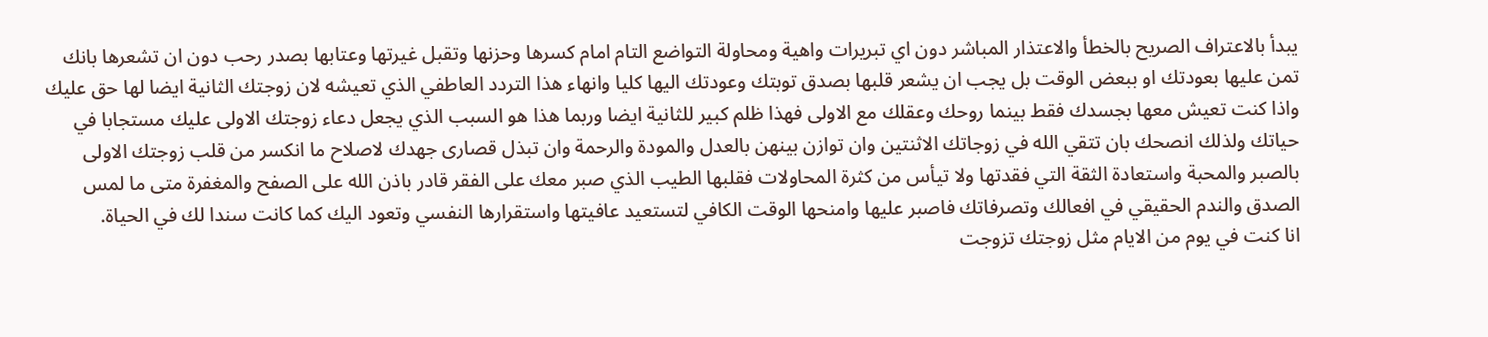يبدأ بالاعتراف الصريح بالخطأ والاعتذار المباشر دون اي تبريرات واهية ومحاولة التواضع التام امام كسرها وحزنها وتقبل غيرتها وعتابها بصدر رحب دون ان تشعرها بانك تمن عليها بعودتك او ببعض الوقت بل يجب ان يشعر قلبها بصدق توبتك وعودتك اليها كليا وانهاء هذا التردد العاطفي الذي تعيشه لان زوجتك الثانية ايضا لها حق عليك واذا كنت تعيش معها بجسدك فقط بينما روحك وعقلك مع الاولى فهذا ظلم كبير للثانية ايضا وربما هذا هو السبب الذي يجعل دعاء زوجتك الاولى عليك مستجابا في حياتك ولذلك انصحك بان تتقي الله في زوجاتك الاثنتين وان توازن بينهن بالعدل والمودة والرحمة وان تبذل قصارى جهدك لاصلاح ما انكسر من قلب زوجتك الاولى بالصبر والمحبة واستعادة الثقة التي فقدتها ولا تيأس من كثرة المحاولات فقلبها الطيب الذي صبر معك على الفقر قادر باذن الله على الصفح والمغفرة متى ما لمس الصدق والندم الحقيقي في افعالك وتصرفاتك فاصبر عليها وامنحها الوقت الكافي لتستعيد عافيتها واستقرارها النفسي وتعود اليك كما كانت سندا لك في الحياة.
انا كنت في يوم من الايام مثل زوجتك تزوجت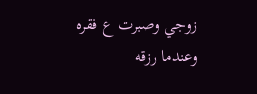زوجي وصبرت ع فقره وعندما رزقه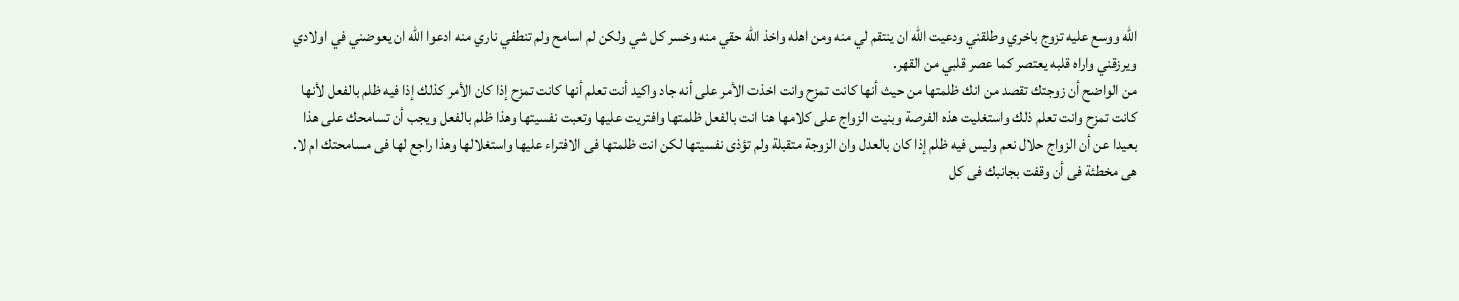الله ووسع عليه تزوج باخري وطلقني ودعيت الله ان ينتقم لي منه ومن اهله واخذ الله حقي منه وخسر كل شي ولكن لم اسامح ولم تنطفي ناري منه ادعوا الله ان يعوضني في اولادي ويرزقني واراه قلبه يعتصر كما عصر قلبي من القهر.
من الواضح أن زوجتك تقصد من انك ظلمتها من حيث أنها كانت تمزح وانت اخذت الأمر على أنه جاد واكيد أنت تعلم أنها كانت تمزح إذا كان الأمر كذلك إذا فيه ظلم بالفعل لأنها كانت تمزح وانت تعلم ذلك واستغليت هذه الفرصة وبنيت الزواج على كلامها هنا انت بالفعل ظلمتها وافتريت عليها وتعبت نفسيتها وهذا ظلم بالفعل ويجب أن تسامحك على هذا بعيدا عن أن الزواج حلال نعم وليس فيه ظلم إذا كان بالعدل وان الزوجة متقبلة ولم تؤذى نفسيتها لكن انت ظلمتها فى الافتراء عليها واستغلالها وهذا راجع لها فى مسامحتك ام لا.
هى مخطئة فى أن وقفت بجانبك فى كل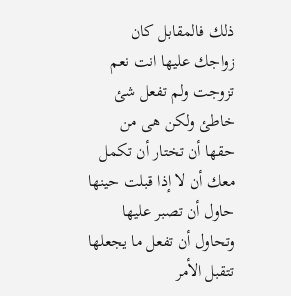ذلك فالمقابل كان زواجك عليها انت نعم تزوجت ولم تفعل شئ خاطئ ولكن هى من حقها أن تختار أن تكمل معك أن لا إذا قبلت حينها حاول أن تصبر عليها وتحاول أن تفعل ما يجعلها تتقبل الأمر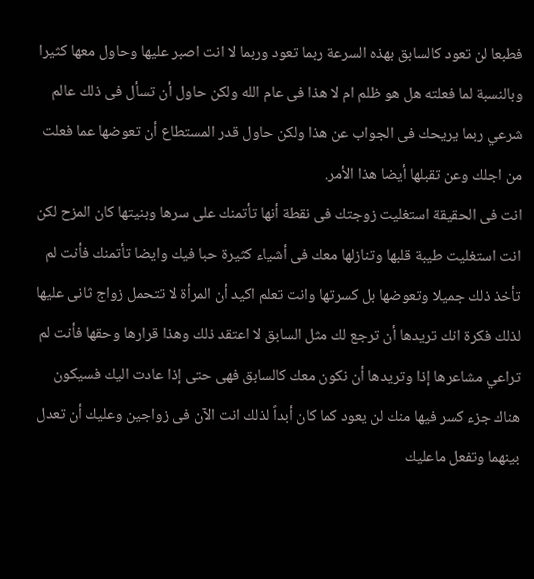فطبعا لن تعود كالسابق بهذه السرعة ربما تعود وربما لا انت اصبر عليها وحاول معها كثيرا وبالنسبة لما فعلته هل هو ظلم ام لا هذا فى عام الله ولكن حاول أن تسأل فى ذلك عالم شرعي ربما يريحك فى الجواب عن هذا ولكن حاول قدر المستطاع أن تعوضها عما فعلت من اجلك وعن تقبلها أيضا هذا الأمر.
انت فى الحقيقة استغليت زوجتك فى نقطة أنها تأتمنك على سرها وبنيتها كان المزح لكن انت استغليت طيبة قلبها وتنازلها معك فى أشياء كثيرة حبا فيك وايضا تأتمنك فأنت لم تأخذ ذلك جميلا وتعوضها بل كسرتها وانت تعلم اكيد أن المرأة لا تتحمل زواج ثانى عليها لذلك فكرة انك تريدها أن ترجع لك مثل السابق لا اعتقد ذلك وهذا قرارها وحقها فأنت لم تراعي مشاعرها إذا وتريدها أن نكون معك كالسابق فهى حتى إذا عادت اليك فسيكون هناك جزء كسر فيها منك لن يعود كما كان أبداً لذلك انت الآن فى زواجين وعليك أن تعدل بينهما وتفعل ماعليك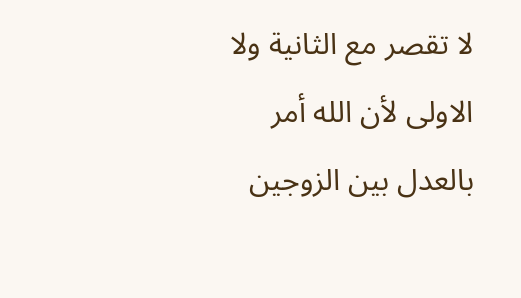لا تقصر مع الثانية ولا الاولى لأن الله أمر بالعدل بين الزوجين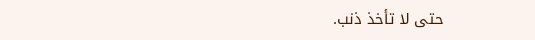حتى لا تأخذ ذنب.